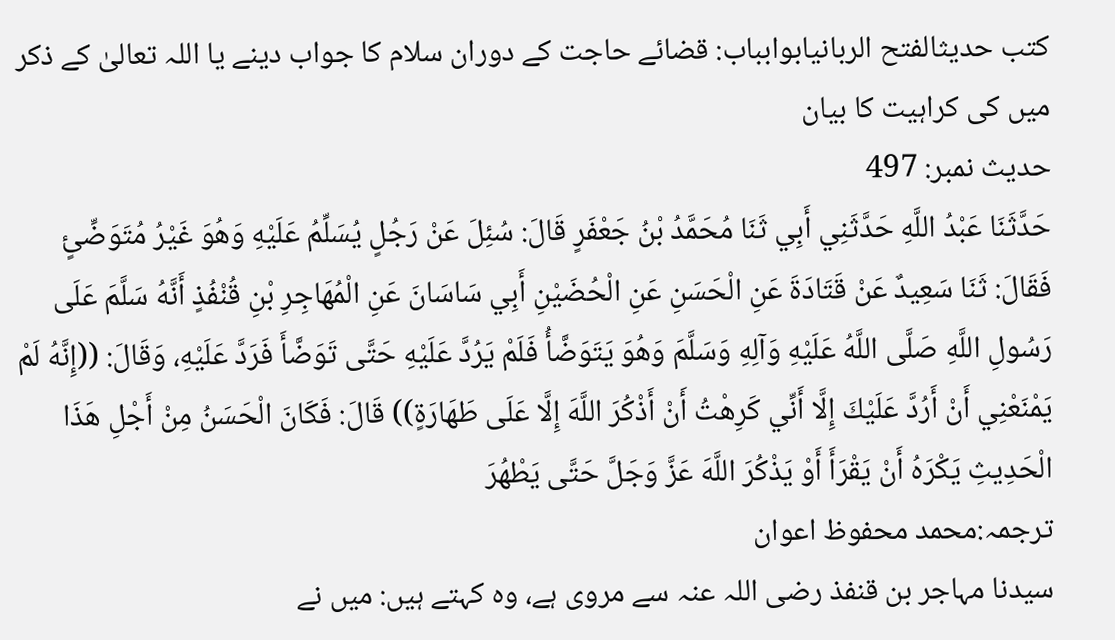کتب حدیثالفتح الربانیابوابباب: قضائے حاجت کے دوران سلام کا جواب دینے یا اللہ تعالیٰ کے ذکر میں کی کراہیت کا بیان
حدیث نمبر: 497
حَدَّثَنَا عَبْدُ اللَّهِ حَدَّثَنِي أَبِي ثَنَا مُحَمَّدُ بْنُ جَعْفَرٍ قَالَ: سُئِلَ عَنْ رَجُلٍ يُسَلِّمُ عَلَيْهِ وَهُوَ غَيْرُ مُتَوَضِّئٍ فَقَالَ: ثَنَا سَعِيدٌ عَنْ قَتَادَةَ عَنِ الْحَسَنِ عَنِ الْحُضَيْنِ أَبِي سَاسَانَ عَنِ الْمُهَاجِرِ بْنِ قُنْفُذٍ أَنَّهُ سَلَّمَ عَلَى رَسُولِ اللَّهِ صَلَّى اللَّهُ عَلَيْهِ وَآلِهِ وَسَلَّمَ وَهُوَ يَتَوَضَّأُ فَلَمْ يَرُدَّ عَلَيْهِ حَتَّى تَوَضَّأَ فَرَدَّ عَلَيْهِ، وَقَالَ: ((إِنَّهُ لَمْ يَمْنَعْنِي أَنْ أَرُدَّ عَلَيْكَ إِلَّا أَنِّي كَرِهْتُ أَنْ أَذْكُرَ اللَّهَ إِلَّا عَلَى طَهَارَةٍ)) قَالَ: فَكَانَ الْحَسَنُ مِنْ أَجْلِ هَذَا الْحَدِيثِ يَكْرَهُ أَنْ يَقْرَأَ أَوْ يَذْكُرَ اللَّهَ عَزَّ وَجَلَّ حَتَّى يَطْهُرَ
ترجمہ:محمد محفوظ اعوان
سیدنا مہاجر بن قنفذ رضی اللہ عنہ سے مروی ہے، وہ کہتے ہیں: میں نے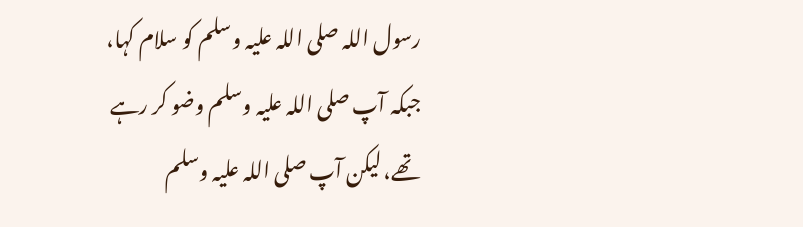رسول اللہ صلی اللہ علیہ وسلم کو سلام کہا، جبکہ آپ صلی اللہ علیہ وسلم وضو کر رہے تھے، لیکن آپ صلی اللہ علیہ وسلم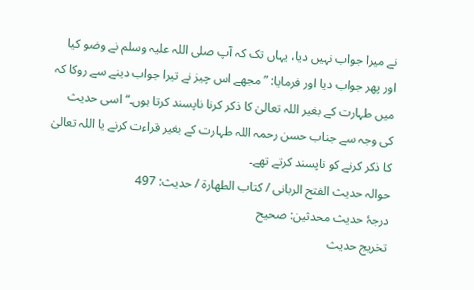نے میرا جواب نہیں دیا، یہاں تک کہ آپ صلی اللہ علیہ وسلم نے وضو کیا اور پھر جواب دیا اور فرمایا: ”مجھے اس چیز نے تیرا جواب دینے سے روکا کہ میں طہارت کے بغیر اللہ تعالیٰ کا ذکر کرنا ناپسند کرتا ہوں۔“ اسی حدیث کی وجہ سے جناب حسن رحمہ اللہ طہارت کے بغیر قراءت کرنے یا اللہ تعالیٰ کا ذکر کرنے کو ناپسند کرتے تھے۔
حوالہ حدیث الفتح الربانی / كتاب الطهارة / حدیث: 497
درجۂ حدیث محدثین: صحیح
تخریج حدیث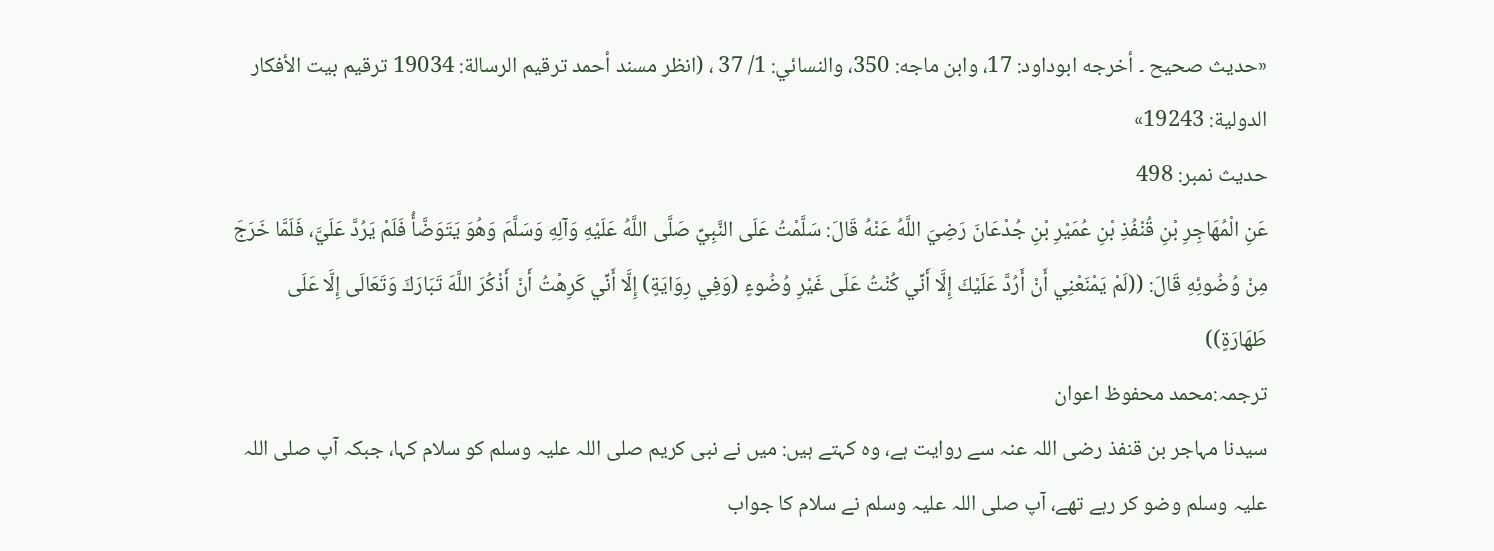«حديث صحيح ۔ أخرجه ابوداود: 17، وابن ماجه: 350، والنسائي: 1/ 37 ، (انظر مسند أحمد ترقيم الرسالة: 19034 ترقیم بيت الأفكار الدولية: 19243»
حدیث نمبر: 498
عَنِ الْمُهَاجِرِ بْنِ قُنْفُذِ بْنِ عُمَيْرِ بْنِ جُدْعَانَ رَضِيَ اللَّهُ عَنْهُ قَالَ: سَلَّمْتُ عَلَى النَّبِيِّ صَلَّى اللَّهُ عَلَيْهِ وَآلِهِ وَسَلَّمَ وَهُوَ يَتَوَضَّأُ فَلَمْ يَرُدَّ عَلَيَّ، فَلَمَّا خَرَجَ مِنْ وُضُوئِهِ قَالَ: ((لَمْ يَمْنَعْنِي أَنْ أَرُدَّ عَلَيْكَ إِلَّا أَنِّي كُنْتُ عَلَى غَيْرِ وُضُوءٍ (وَفِي رِوَايَةٍ) إِلَّا أَنِّي كَرِهْتُ أَنْ أَذْكُرَ اللَّهَ تَبَارَكَ وَتَعَالَى إِلَّا عَلَى طَهَارَةٍ))
ترجمہ:محمد محفوظ اعوان
سیدنا مہاجر بن قنفذ رضی اللہ عنہ سے روایت ہے، وہ کہتے ہیں: میں نے نبی کریم صلی اللہ علیہ وسلم کو سلام کہا، جبکہ آپ صلی اللہ علیہ وسلم وضو کر رہے تھے، آپ صلی اللہ علیہ وسلم نے سلام کا جواب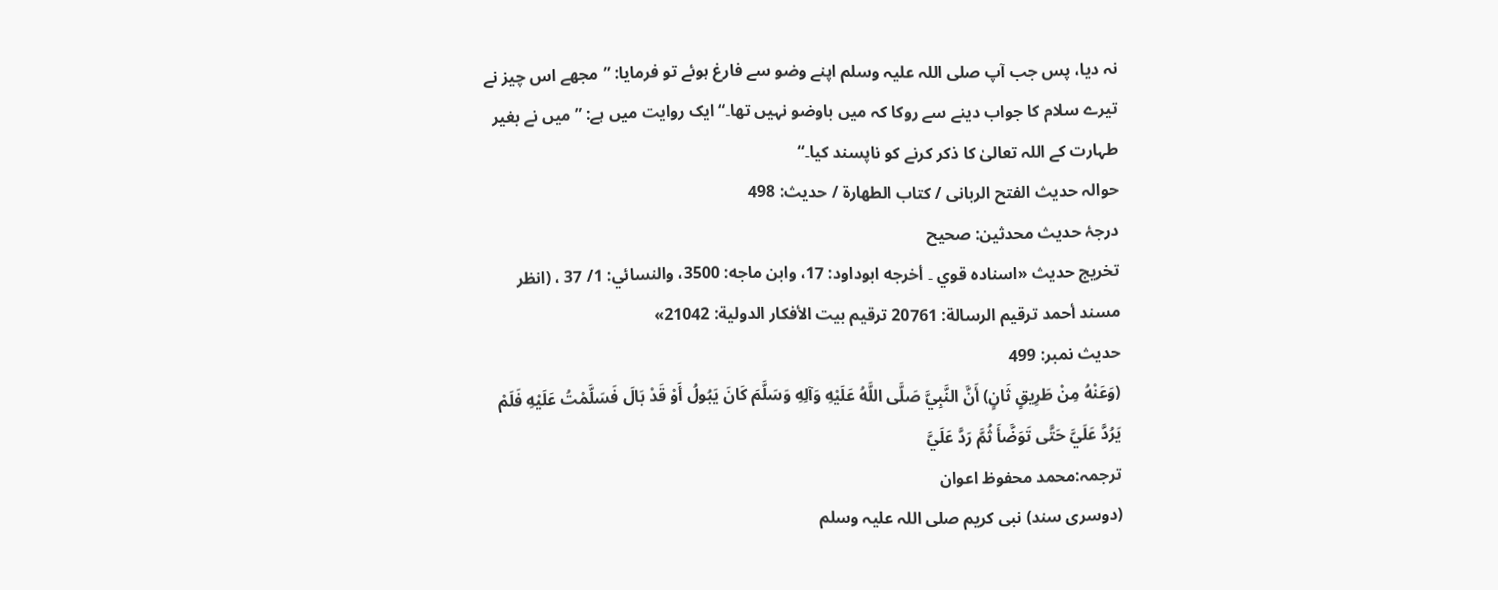نہ دیا، پس جب آپ صلی اللہ علیہ وسلم اپنے وضو سے فارغ ہوئے تو فرمایا: ”مجھے اس چیز نے تیرے سلام کا جواب دینے سے روکا کہ میں باوضو نہیں تھا۔“ ایک روایت میں ہے: ”میں نے بغیر طہارت کے اللہ تعالیٰ کا ذکر کرنے کو ناپسند کیا۔“
حوالہ حدیث الفتح الربانی / كتاب الطهارة / حدیث: 498
درجۂ حدیث محدثین: صحیح
تخریج حدیث «اسناده قوي ۔ أخرجه ابوداود: 17، وابن ماجه: 3500، والنسائي: 1/ 37 ، (انظر مسند أحمد ترقيم الرسالة: 20761 ترقیم بيت الأفكار الدولية: 21042»
حدیث نمبر: 499
(وَعَنْهُ مِنْ طَرِيقٍ ثَانٍ) أَنَّ النَّبِيَّ صَلَّى اللَّهُ عَلَيْهِ وَآلِهِ وَسَلَّمَ كَانَ يَبُولُ أَوْ قَدْ بَالَ فَسَلَّمْتُ عَلَيْهِ فَلَمْ يَرُدَّ عَلَيَّ حَتَّى تَوَضَّأَ ثُمَّ رَدَّ عَلَيَّ
ترجمہ:محمد محفوظ اعوان
(دوسری سند) نبی کریم صلی اللہ علیہ وسلم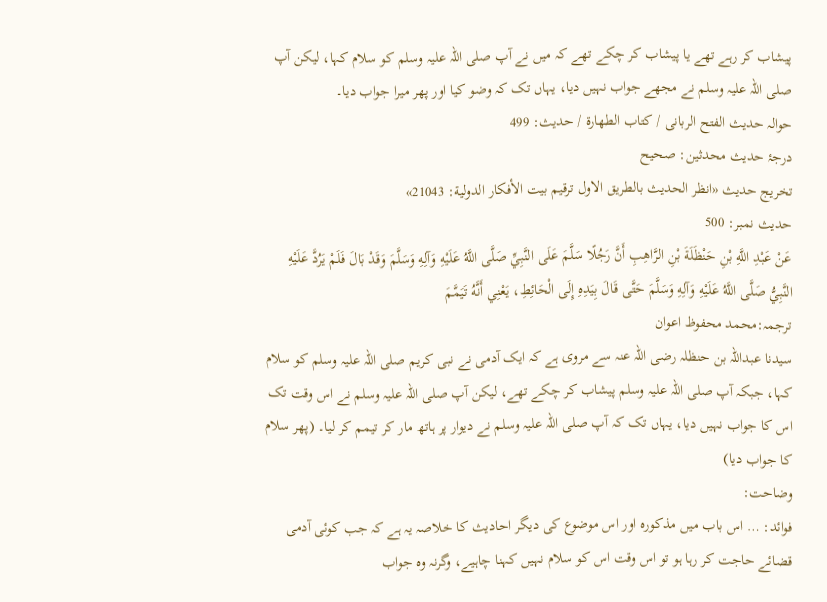پیشاب کر رہے تھے یا پیشاب کر چکے تھے کہ میں نے آپ صلی اللہ علیہ وسلم کو سلام کہا، لیکن آپ صلی اللہ علیہ وسلم نے مجھے جواب نہیں دیا، یہاں تک کہ وضو کیا اور پھر میرا جواب دیا۔
حوالہ حدیث الفتح الربانی / كتاب الطهارة / حدیث: 499
درجۂ حدیث محدثین: صحیح
تخریج حدیث «انظر الحديث بالطريق الاول ترقیم بيت الأفكار الدولية: 21043»
حدیث نمبر: 500
عَنْ عَبْدِ اللَّهِ بْنِ حَنْظَلَةَ بْنِ الرَّاهِبِ أَنَّ رَجُلًا سَلَّمَ عَلَى النَّبِيِّ صَلَّى اللَّهُ عَلَيْهِ وَآلِهِ وَسَلَّمَ وَقَدْ بَالَ فَلَمْ يَرُدَّ عَلَيْهِ النَّبِيُّ صَلَّى اللَّهُ عَلَيْهِ وَآلِهِ وَسَلَّمَ حَتَّى قَالَ بِيَدِهِ إِلَى الْحَائِطِ، يَعْنِي أَنَّهُ تَيَمَّمَ
ترجمہ:محمد محفوظ اعوان
سیدنا عبداللہ بن حنظلہ رضی اللہ عنہ سے مروی ہے کہ ایک آدمی نے نبی کریم صلی اللہ علیہ وسلم کو سلام کہا، جبکہ آپ صلی اللہ علیہ وسلم پیشاب کر چکے تھے، لیکن آپ صلی اللہ علیہ وسلم نے اس وقت تک اس کا جواب نہیں دیا، یہاں تک کہ آپ صلی اللہ علیہ وسلم نے دیوار پر ہاتھ مار کر تیمم کر لیا۔ (پھر سلام کا جواب دیا)
وضاحت:
فوائد: … اس باب میں مذکورہ اور اس موضوع کی دیگر احادیث کا خلاصہ یہ ہے کہ جب کوئی آدمی قضائے حاجت کر رہا ہو تو اس وقت اس کو سلام نہیں کہنا چاہیے، وگرنہ وہ جواب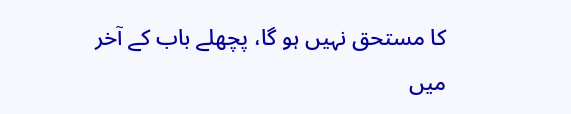کا مستحق نہیں ہو گا، پچھلے باب کے آخر میں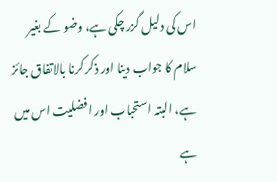اس کی دلیل گزر چکی ہے، وضو کے بغیر سلام کا جواب دینا اور ذکر کرنا بالاتفاق جائز ہے، البتہ استحباب اور افضلیت اس میں ہے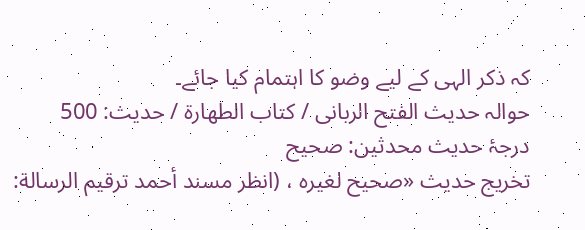کہ ذکر الہی کے لیے وضو کا اہتمام کیا جائے۔
حوالہ حدیث الفتح الربانی / كتاب الطهارة / حدیث: 500
درجۂ حدیث محدثین: صحیح
تخریج حدیث «صحيح لغيره ، (انظر مسند أحمد ترقيم الرسالة: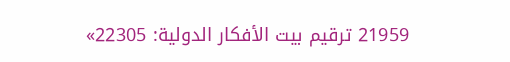21959 ترقیم بيت الأفكار الدولية: 22305»